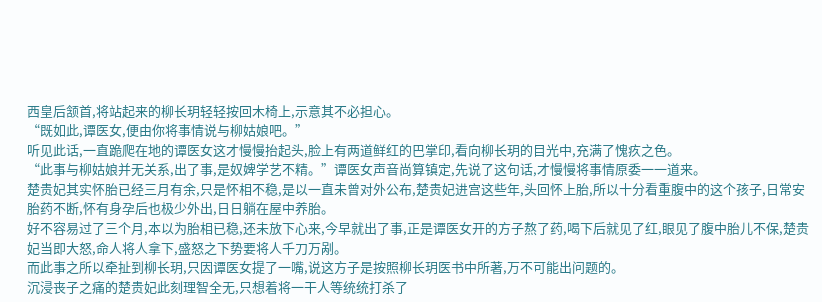西皇后颔首,将站起来的柳长玥轻轻按回木椅上,示意其不必担心。
“既如此,谭医女,便由你将事情说与柳姑娘吧。”
听见此话,一直跪爬在地的谭医女这才慢慢抬起头,脸上有两道鲜红的巴掌印,看向柳长玥的目光中,充满了愧疚之色。
“此事与柳姑娘并无关系,出了事,是奴婢学艺不精。”谭医女声音尚算镇定,先说了这句话,才慢慢将事情原委一一道来。
楚贵妃其实怀胎已经三月有余,只是怀相不稳,是以一直未曾对外公布,楚贵妃进宫这些年,头回怀上胎,所以十分看重腹中的这个孩子,日常安胎药不断,怀有身孕后也极少外出,日日躺在屋中养胎。
好不容易过了三个月,本以为胎相已稳,还未放下心来,今早就出了事,正是谭医女开的方子熬了药,喝下后就见了红,眼见了腹中胎儿不保,楚贵妃当即大怒,命人将人拿下,盛怒之下势要将人千刀万剐。
而此事之所以牵扯到柳长玥,只因谭医女提了一嘴,说这方子是按照柳长玥医书中所著,万不可能出问题的。
沉浸丧子之痛的楚贵妃此刻理智全无,只想着将一干人等统统打杀了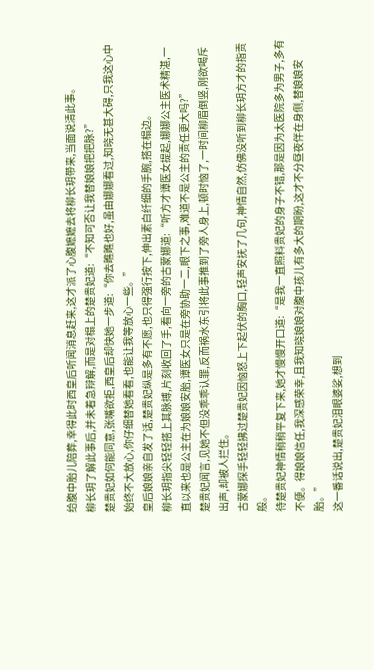给腹中胎儿陪葬,幸得此时西皇后听闻消息赶来,这才派了心腹嬷嬷去将柳长玥带来,当面说清此事。
柳长玥了解此事后,并未着急辩解,而是对榻上的楚贵妃道:“不知可否让我替娘娘把把脉?”
楚贵妃如何能同意,张嘴欲拒,西皇后却快她一步道:“你去瞧瞧也好,虽由娜娜看过,知晓无甚大碍,只我这心中始终不大放心,你仔细替她看看,也能让我等放心一些。”
皇后娘娘亲自发了话,楚贵妃纵是多有不愿,也只得强行按下,伸出素白纤细的手腕,搭在榻边。
柳长玥指尖轻轻搭上其脉搏,片刻收回了手,看向一旁的古蒙娜道:“听方才谭医女提起,娜娜公主医术精湛,一直以来也是公主在为娘娘安胎,谭医女只是在旁协助一二,眼下之事,难道不是公主的责任更大吗?”
楚贵妃闻言,见她不但没乖乖认罪,反而祸水东引将此事推到了旁人身上,顿时恼了,一时间柳眉倒竖,刚欲喝斥出声,却被人拦住。
古蒙娜探手轻轻拂过楚贵妃因恼怒上下起伏的胸口,轻声安抚了几句,神情自然,仿佛没听到柳长玥方才的指责般。
待楚贵妃神情稍稍平复下来,她才慢慢开口道:“是我一直照料贵妃的身子不错,那是因为太医院多为男子,多有不便。得娘娘信任,我深感荣幸,且我知晓娘娘对腹中孩儿有多大的期盼,这才不分昼夜伴在身侧,替娘娘安胎。”
这一番话说出,楚贵妃泪眼婆娑,想到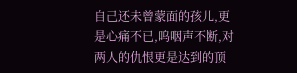自己还未曾蒙面的孩儿,更是心痛不已,呜咽声不断,对两人的仇恨更是达到的顶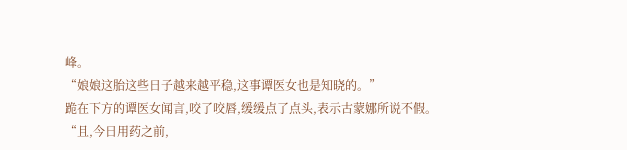峰。
“娘娘这胎这些日子越来越平稳,这事谭医女也是知晓的。”
跪在下方的谭医女闻言,咬了咬唇,缓缓点了点头,表示古蒙娜所说不假。
“且,今日用药之前,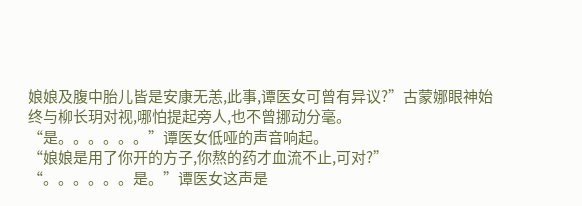娘娘及腹中胎儿皆是安康无恙,此事,谭医女可曾有异议?”古蒙娜眼神始终与柳长玥对视,哪怕提起旁人,也不曾挪动分毫。
“是。。。。。。”谭医女低哑的声音响起。
“娘娘是用了你开的方子,你熬的药才血流不止,可对?”
“。。。。。。是。”谭医女这声是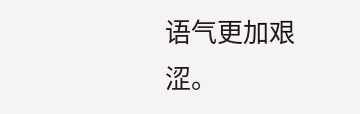语气更加艰涩。